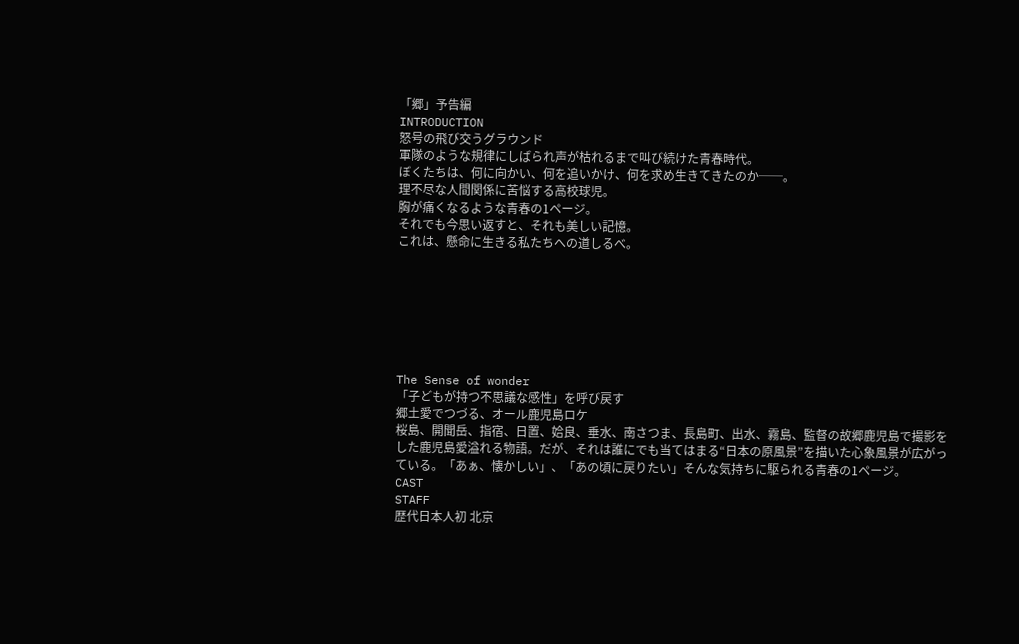「郷」予告編
INTRODUCTION
怒号の飛び交うグラウンド
軍隊のような規律にしばられ声が枯れるまで叫び続けた青春時代。
ぼくたちは、何に向かい、何を追いかけ、何を求め生きてきたのか──。
理不尽な人間関係に苦悩する高校球児。
胸が痛くなるような青春の1ページ。
それでも今思い返すと、それも美しい記憶。
これは、懸命に生きる私たちへの道しるべ。







The Sense of wonder
「子どもが持つ不思議な感性」を呼び戻す
郷土愛でつづる、オール鹿児島ロケ
桜島、開聞岳、指宿、日置、姶良、垂水、南さつま、長島町、出水、霧島、監督の故郷鹿児島で撮影をした鹿児島愛溢れる物語。だが、それは誰にでも当てはまる“日本の原風景”を描いた心象風景が広がっている。「あぁ、懐かしい」、「あの頃に戻りたい」そんな気持ちに駆られる青春の1ページ。
CAST
STAFF
歴代日本人初 北京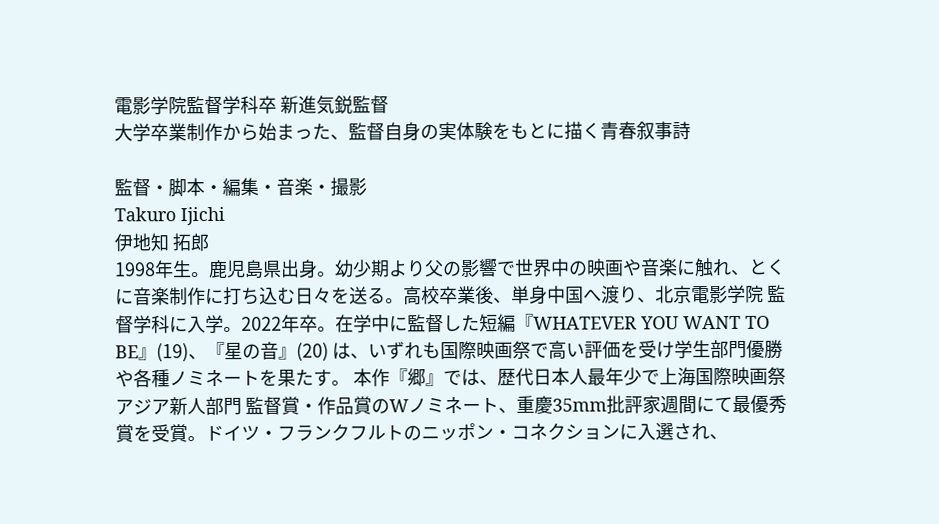電影学院監督学科卒 新進気鋭監督
大学卒業制作から始まった、監督自身の実体験をもとに描く青春叙事詩

監督・脚本・編集・音楽・撮影
Takuro Ijichi
伊地知 拓郎
1998年生。鹿児島県出身。幼少期より父の影響で世界中の映画や音楽に触れ、とくに音楽制作に打ち込む日々を送る。高校卒業後、単身中国へ渡り、北京電影学院 監督学科に入学。2022年卒。在学中に監督した短編『WHATEVER YOU WANT TO BE』(19)、『星の音』(20) は、いずれも国際映画祭で高い評価を受け学生部門優勝や各種ノミネートを果たす。 本作『郷』では、歴代日本人最年少で上海国際映画祭アジア新人部門 監督賞・作品賞のWノミネート、重慶35mm批評家週間にて最優秀賞を受賞。ドイツ・フランクフルトのニッポン・コネクションに入選され、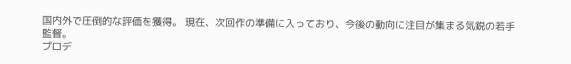国内外で圧倒的な評価を獲得。 現在、次回作の準備に入っており、今後の動向に注目が集まる気鋭の若手監督。
プロデ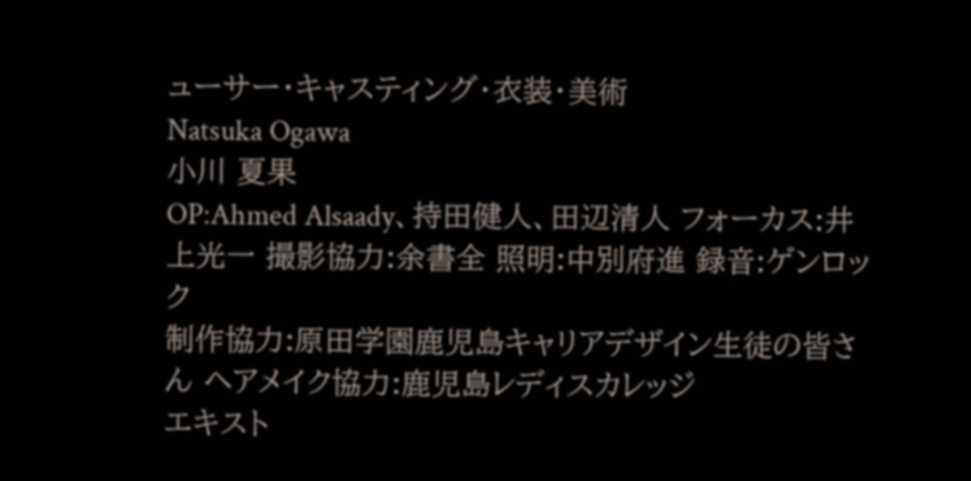ューサー・キャスティング・衣装・美術
Natsuka Ogawa
小川 夏果
OP:Ahmed Alsaady、持田健人、田辺清人 フォーカス:井上光一 撮影協力:余書全 照明:中別府進 録音:ゲンロック
制作協力:原田学園鹿児島キャリアデザイン生徒の皆さん ヘアメイク協力:鹿児島レディスカレッジ
エキスト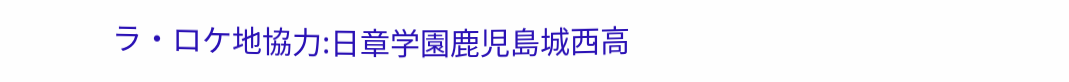ラ・ロケ地協力:日章学園鹿児島城西高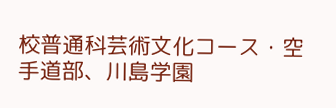校普通科芸術文化コース・空手道部、川島学園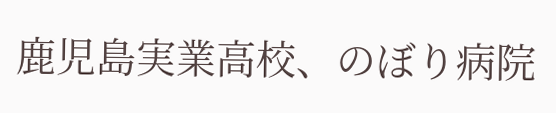鹿児島実業高校、のぼり病院